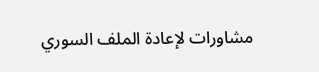مشاورات لإعادة الملف السوري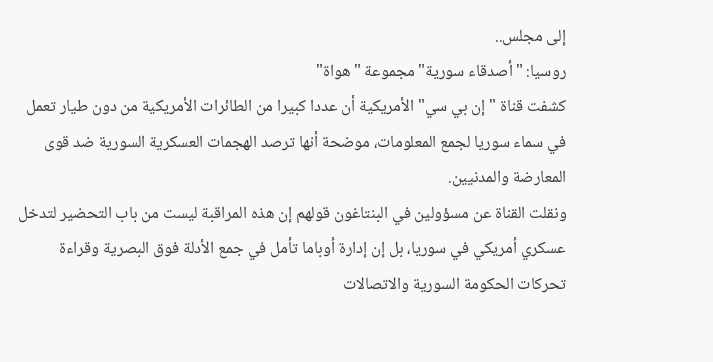إلى مجلس..
روسيا: "أصدقاء سورية" مجموعة "هواة"
كشفت قناة "إن بي سي" الأمريكية أن عددا كبيرا من الطائرات الأمريكية من دون طيار تعمل في سماء سوريا لجمع المعلومات، موضحة أنها ترصد الهجمات العسكرية السورية ضد قوى المعارضة والمدنيين.
ونقلت القناة عن مسؤولين في البنتاغون قولهم إن هذه المراقبة ليست من باب التحضير لتدخل عسكري أمريكي في سوريا، بل إن إدارة أوباما تأمل في جمع الأدلة فوق البصرية وقراءة تحركات الحكومة السورية والاتصالات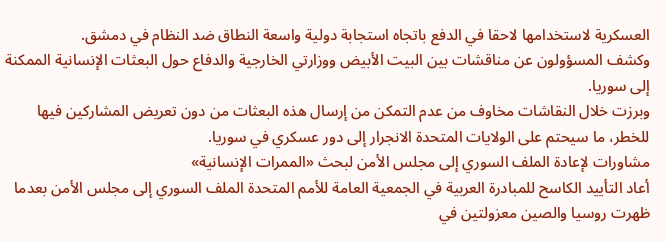العسكرية لاستخدامها لاحقا في الدفع باتجاه استجابة دولية واسعة النطاق ضد النظام في دمشق.
وكشف المسؤولون عن مناقشات بين البيت الأبيض ووزارتي الخارجية والدفاع حول البعثات الإنسانية الممكنة إلى سوريا.
وبرزت خلال النقاشات مخاوف من عدم التمكن من إرسال هذه البعثات من دون تعريض المشاركين فيها للخطر، ما سيحتم على الولايات المتحدة الانجرار إلى دور عسكري في سوريا.
مشاورات لإعادة الملف السوري إلى مجلس الأمن لبحث «الممرات الإنسانية»
أعاد التأييد الكاسح للمبادرة العربية في الجمعية العامة للأمم المتحدة الملف السوري إلى مجلس الأمن بعدما ظهرت روسيا والصين معزولتين في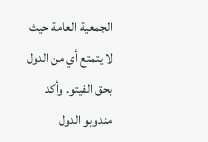الجمعية العامة حيث لا يتمتع أي من الدول بحق الفيتو. وأكد مندوبو الدول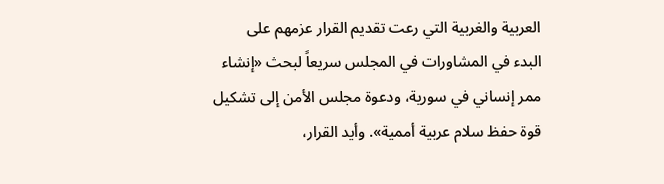العربية والغربية التي رعت تقديم القرار عزمهم على
البدء في المشاورات في المجلس سريعاً لبحث «إنشاء ممر إنساني في سورية، ودعوة مجلس الأمن إلى تشكيل قوة حفظ سلام عربية أممية». وأيد القرار،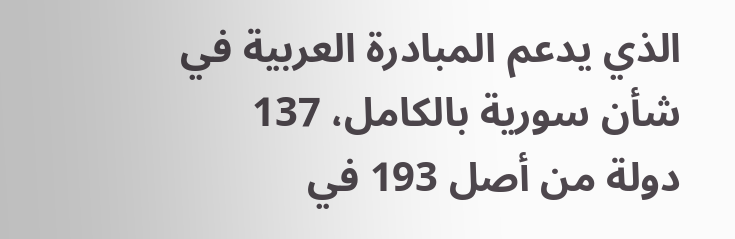الذي يدعم المبادرة العربية في شأن سورية بالكامل، 137 دولة من أصل 193 في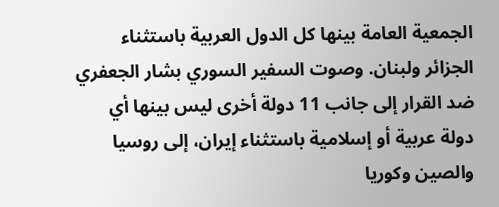الجمعية العامة بينها كل الدول العربية باستثناء الجزائر ولبنان. وصوت السفير السوري بشار الجعفري ضد القرار إلى جانب 11 دولة أخرى ليس بينها أي دولة عربية أو إسلامية باستثناء إيران، إلى روسيا والصين وكوريا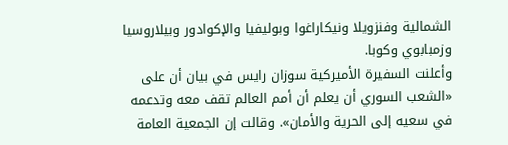الشمالية وفنزويلا ونيكاراغوا وبوليفيا والإكوادور وبيلاروسيا وزمبابوي وكوبا.
وأعلنت السفيرة الأميركية سوزان رايس في بيان أن على «الشعب السوري أن يعلم أن أمم العالم تقف معه وتدعمه في سعيه إلى الحرية والأمان». وقالت إن الجمعية العامة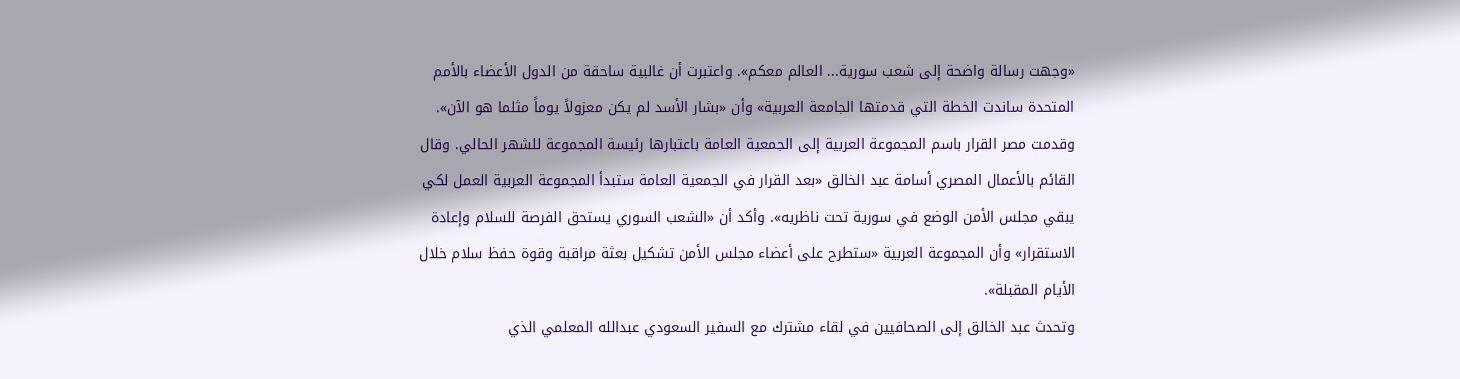«وجهت رسالة واضحة إلى شعب سورية... العالم معكم». واعتبرت أن غالبية ساحقة من الدول الأعضاء بالأمم المتحدة ساندت الخطة التي قدمتها الجامعة العربية» وأن «بشار الأسد لم يكن معزولاً يوماً مثلما هو الآن».
وقدمت مصر القرار باسم المجموعة العربية إلى الجمعية العامة باعتبارها رئيسة المجموعة للشهر الحالي. وقال القائم بالأعمال المصري أسامة عبد الخالق «بعد القرار في الجمعية العامة ستبدأ المجموعة العربية العمل لكي يبقي مجلس الأمن الوضع في سورية تحت ناظريه». وأكد أن «الشعب السوري يستحق الفرصة للسلام وإعادة الاستقرار» وأن المجموعة العربية «ستطرح على أعضاء مجلس الأمن تشكيل بعثة مراقبة وقوة حفظ سلام خلال الأيام المقبلة».
وتحدث عبد الخالق إلى الصحافيين في لقاء مشترك مع السفير السعودي عبدالله المعلمي الذي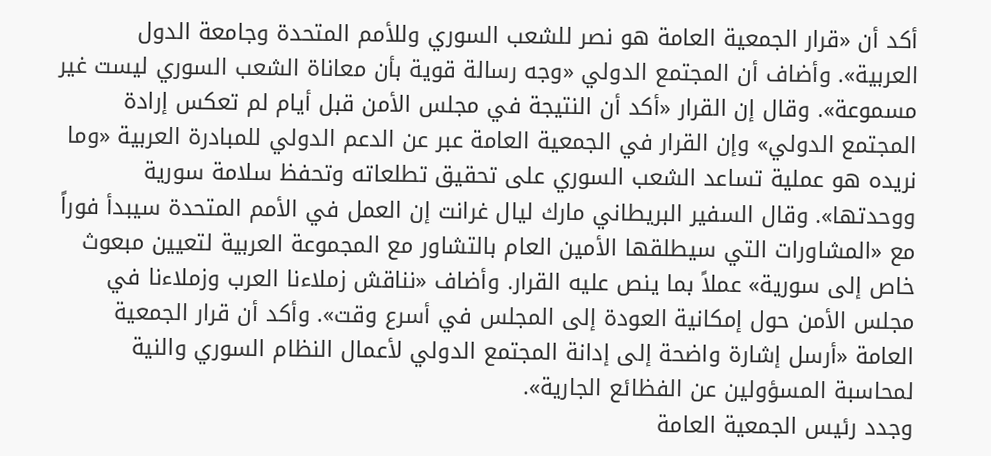أكد أن «قرار الجمعية العامة هو نصر للشعب السوري وللأمم المتحدة وجامعة الدول العربية». وأضاف أن المجتمع الدولي «وجه رسالة قوية بأن معاناة الشعب السوري ليست غير مسموعة». وقال إن القرار «أكد أن النتيجة في مجلس الأمن قبل أيام لم تعكس إرادة المجتمع الدولي» وإن القرار في الجمعية العامة عبر عن الدعم الدولي للمبادرة العربية «وما نريده هو عملية تساعد الشعب السوري على تحقيق تطلعاته وتحفظ سلامة سورية ووحدتها». وقال السفير البريطاني مارك ليال غرانت إن العمل في الأمم المتحدة سيبدأ فوراً مع «المشاورات التي سيطلقها الأمين العام بالتشاور مع المجموعة العربية لتعيين مبعوث خاص إلى سورية» عملاً بما ينص عليه القرار. وأضاف «نناقش زملاءنا العرب وزملاءنا في مجلس الأمن حول إمكانية العودة إلى المجلس في أسرع وقت». وأكد أن قرار الجمعية العامة «أرسل إشارة واضحة إلى إدانة المجتمع الدولي لأعمال النظام السوري والنية لمحاسبة المسؤولين عن الفظائع الجارية».
وجدد رئيس الجمعية العامة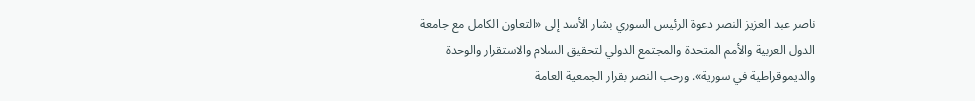ناصر عبد العزيز النصر دعوة الرئيس السوري بشار الأسد إلى «التعاون الكامل مع جامعة الدول العربية والأمم المتحدة والمجتمع الدولي لتحقيق السلام والاستقرار والوحدة والديموقراطية في سورية». ورحب النصر بقرار الجمعية العامة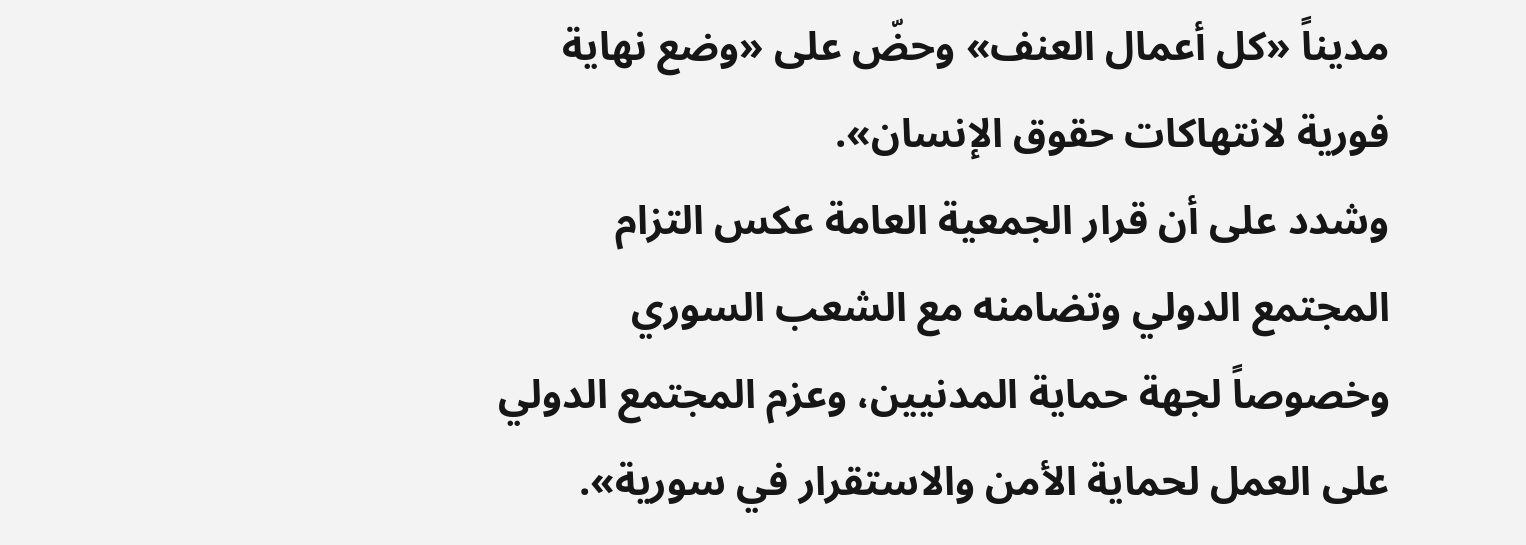مديناً «كل أعمال العنف» وحضّ على «وضع نهاية فورية لانتهاكات حقوق الإنسان».
وشدد على أن قرار الجمعية العامة عكس التزام المجتمع الدولي وتضامنه مع الشعب السوري وخصوصاً لجهة حماية المدنيين، وعزم المجتمع الدولي على العمل لحماية الأمن والاستقرار في سورية».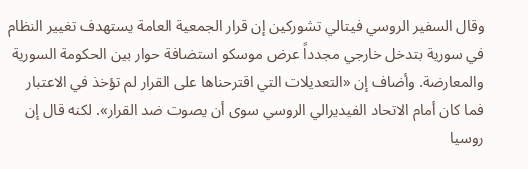وقال السفير الروسي فيتالي تشوركين إن قرار الجمعية العامة يستهدف تغيير النظام في سورية بتدخل خارجي مجدداً عرض موسكو استضافة حوار بين الحكومة السورية والمعارضة. وأضاف إن «التعديلات التي اقترحناها على القرار لم تؤخذ في الاعتبار فما كان أمام الاتحاد الفيديرالي الروسي سوى أن يصوت ضد القرار». لكنه قال إن روسيا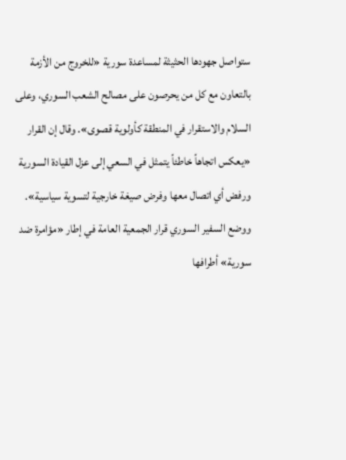ستواصل جهودها الحثيثة لمساعدة سورية «للخروج من الأزمة بالتعاون مع كل من يحرصون على مصالح الشعب السوري، وعلى السلام والاستقرار في المنطقة كأولوية قصوى». وقال إن القرار «يعكس اتجاهاً خاطئاً يتمثل في السعي إلى عزل القيادة السورية ورفض أي اتصال معها وفرض صيغة خارجية لتسوية سياسية».
ووضع السفير السوري قرار الجمعية العامة في إطار «مؤامرة ضد سورية» أطرافها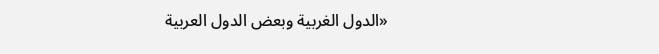«الدول الغربية وبعض الدول العربية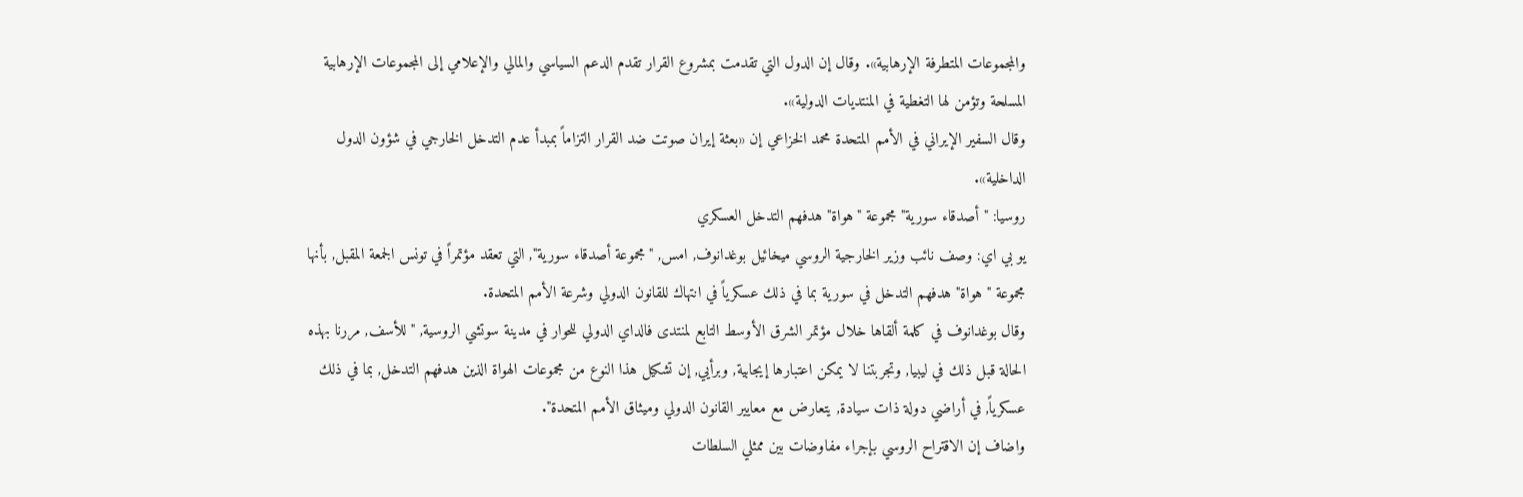والمجموعات المتطرفة الإرهابية». وقال إن الدول التي تقدمت بمشروع القرار تقدم الدعم السياسي والمالي والإعلامي إلى المجموعات الإرهابية المسلحة وتؤمن لها التغطية في المنتديات الدولية».
وقال السفير الإيراني في الأمم المتحدة محمد الخزاعي إن «بعثة إيران صوتت ضد القرار التزاماً بمبدأ عدم التدخل الخارجي في شؤون الدول الداخلية».
روسيا: "أصدقاء سورية" مجموعة "هواة" هدفهم التدخل العسكري
يو بي اي: وصف نائب وزير الخارجية الروسي ميخائيل بوغدانوف, امس, "مجموعة أصدقاء سورية", التي تعقد مؤتمراً في تونس الجمعة المقبل, بأنها مجموعة "هواة" هدفهم التدخل في سورية بما في ذلك عسكرياً في انتهاك للقانون الدولي وشرعة الأمم المتحدة.
وقال بوغدانوف في كلمة ألقاها خلال مؤتمر الشرق الأوسط التابع لمنتدى فالداي الدولي للحوار في مدينة سوتشي الروسية, "للأسف, مررنا بهذه الحالة قبل ذلك في ليبيا, وتجربتنا لا يمكن اعتبارها إيجابية, وبرأيي, إن تشكيل هذا النوع من مجموعات الهواة الذين هدفهم التدخل, بما في ذلك عسكرياً, في أراضي دولة ذات سيادة, يتعارض مع معايير القانون الدولي وميثاق الأمم المتحدة".
واضاف إن الاقتراح الروسي بإجراء مفاوضات بين ممثلي السلطات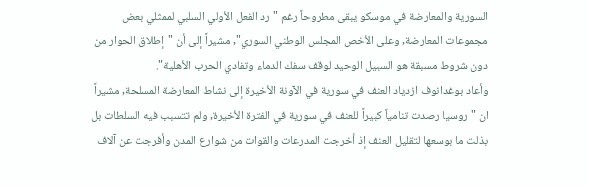السورية والمعارضة في موسكو يبقى مطروحاً رغم "رد الفعل الأولي السلبي لممثلي بعض مجموعات المعارضة, وعلى الأخص المجلس الوطني السوري", مشيراً إلى أن "إطلاق الحوار من دون شروط مسبقة هو السبيل الوحيد لوقف سفك الدماء وتفادي الحرب الأهلية".
وأعاد بوغدانوف ازدياد العنف في سورية في الآونة الأخيرة إلى نشاط المعارضة المسلحة, مشيراً ان "روسيا رصدت تنامياً كبيراً للعنف في سورية في الفترة الأخيرة, ولم تتسبب فيه السلطات بل بذلت ما بوسعها لتقليل العنف إذ أخرجت المدرعات والقوات من شوارع المدن وأفرجت عن آلاف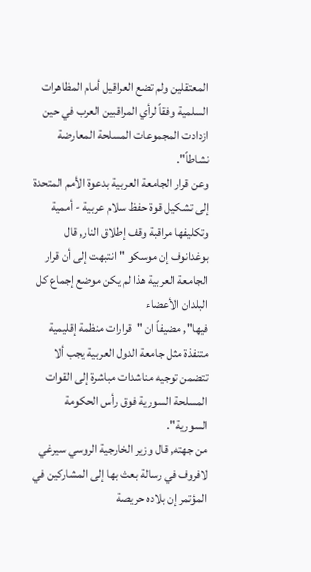المعتقلين ولم تضع العراقيل أمام المظاهرات السلمية وفقاً لرأي المراقبين العرب في حين ازدادت المجموعات المسلحة المعارضة نشاطاً".
وعن قرار الجامعة العربية بدعوة الأمم المتحدة إلى تشكيل قوة حفظ سلام عربية - أممية وتكليفها مراقبة وقف إطلاق النار, قال بوغدانوف إن موسكو "انتبهت إلى أن قرار الجامعة العربية هذا لم يكن موضع إجماع كل البلدان الأعضاء
فيها", مضيفاً ان "قرارات منظمة إقليمية متنفذة مثل جامعة الدول العربية يجب ألا تتضمن توجيه مناشدات مباشرة إلى القوات المسلحة السورية فوق رأس الحكومة السورية".
من جهته, قال وزير الخارجية الروسي سيرغي لافروف في رسالة بعث بها إلى المشاركين في المؤتمر إن بلاده حريصة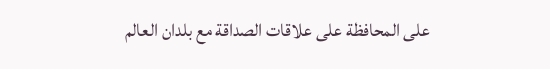على المحافظة على علاقات الصداقة مع بلدان العالم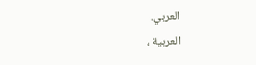العربي.
العربية ،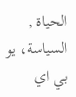الحياة , السياسة، يو بي اي